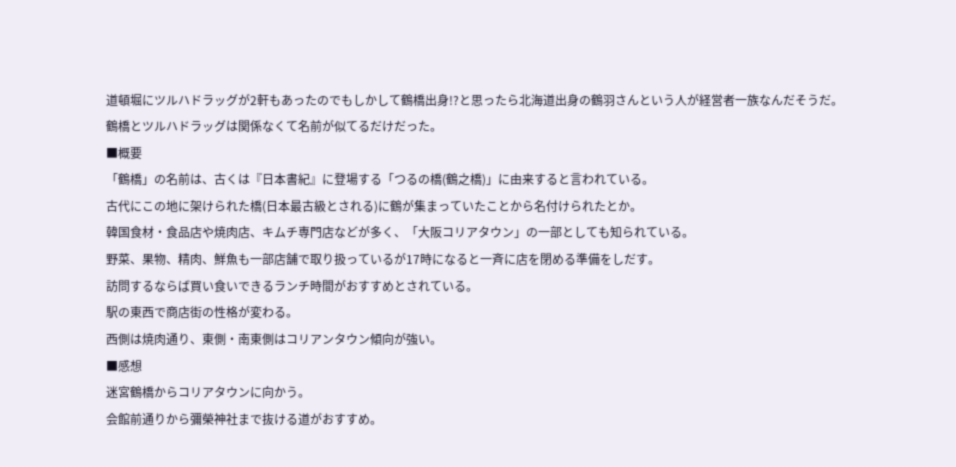道頓堀にツルハドラッグが2軒もあったのでもしかして鶴橋出身!?と思ったら北海道出身の鶴羽さんという人が経営者一族なんだそうだ。
鶴橋とツルハドラッグは関係なくて名前が似てるだけだった。
■概要
「鶴橋」の名前は、古くは『日本書紀』に登場する「つるの橋(鶴之橋)」に由来すると言われている。
古代にこの地に架けられた橋(日本最古級とされる)に鶴が集まっていたことから名付けられたとか。
韓国食材・食品店や焼肉店、キムチ専門店などが多く、「大阪コリアタウン」の一部としても知られている。
野菜、果物、精肉、鮮魚も一部店舗で取り扱っているが17時になると一斉に店を閉める準備をしだす。
訪問するならば買い食いできるランチ時間がおすすめとされている。
駅の東西で商店街の性格が変わる。
西側は焼肉通り、東側・南東側はコリアンタウン傾向が強い。
■感想
迷宮鶴橋からコリアタウンに向かう。
会館前通りから彌榮神社まで抜ける道がおすすめ。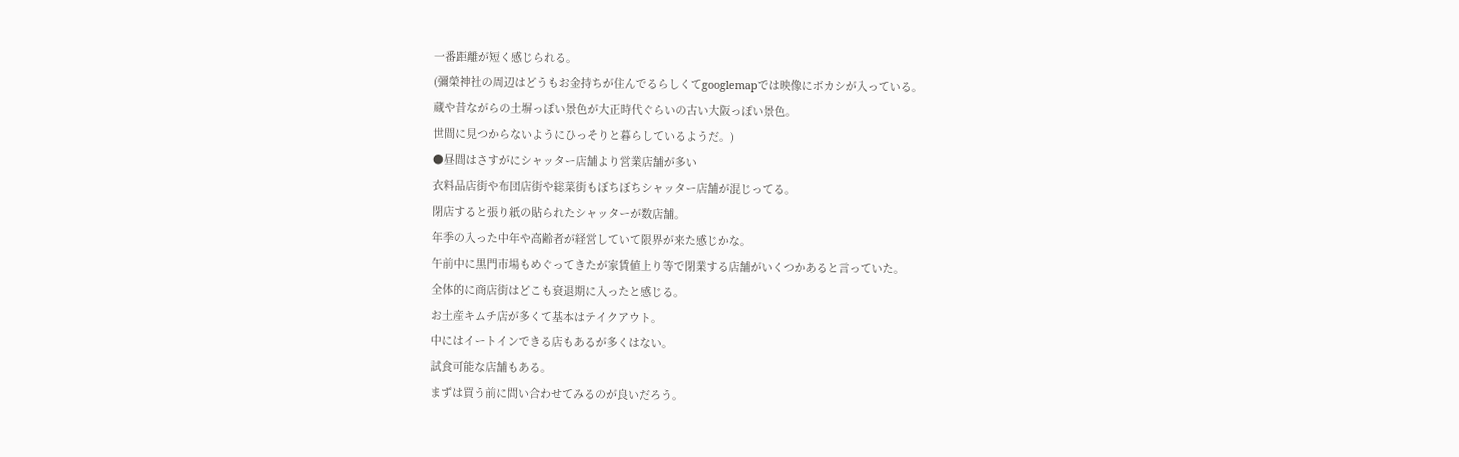一番距離が短く感じられる。
(彌榮神社の周辺はどうもお金持ちが住んでるらしくてgooglemapでは映像にボカシが入っている。
蔵や昔ながらの土塀っぽい景色が大正時代ぐらいの古い大阪っぽい景色。
世間に見つからないようにひっそりと暮らしているようだ。)
●昼間はさすがにシャッター店舗より営業店舗が多い
衣料品店街や布団店街や総菜街もぼちぼちシャッター店舗が混じってる。
閉店すると張り紙の貼られたシャッターが数店舗。
年季の入った中年や高齢者が経営していて限界が来た感じかな。
午前中に黒門市場もめぐってきたが家賃値上り等で閉業する店舗がいくつかあると言っていた。
全体的に商店街はどこも衰退期に入ったと感じる。
お土産キムチ店が多くて基本はテイクアウト。
中にはイートインできる店もあるが多くはない。
試食可能な店舗もある。
まずは買う前に問い合わせてみるのが良いだろう。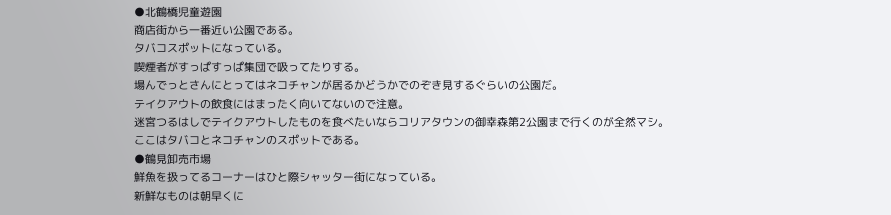●北鶴橋児童遊園
商店街から一番近い公園である。
タバコスポットになっている。
喫煙者がすっぱすっぱ集団で吸ってたりする。
場んでっとさんにとってはネコチャンが居るかどうかでのぞき見するぐらいの公園だ。
テイクアウトの飲食にはまったく向いてないので注意。
迷宮つるはしでテイクアウトしたものを食べたいならコリアタウンの御幸森第2公園まで行くのが全然マシ。
ここはタバコとネコチャンのスポットである。
●鶴見卸売市場
鮮魚を扱ってるコーナーはひと際シャッター街になっている。
新鮮なものは朝早くに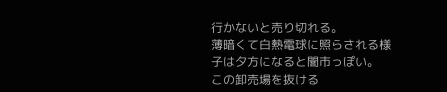行かないと売り切れる。
薄暗くて白熱電球に照らされる様子は夕方になると闇市っぽい。
この卸売場を抜ける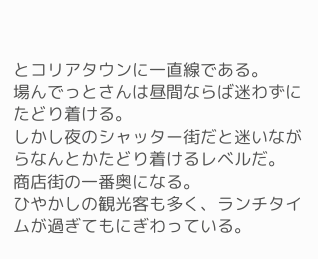とコリアタウンに一直線である。
場んでっとさんは昼間ならば迷わずにたどり着ける。
しかし夜のシャッター街だと迷いながらなんとかたどり着けるレベルだ。
商店街の一番奥になる。
ひやかしの観光客も多く、ランチタイムが過ぎてもにぎわっている。